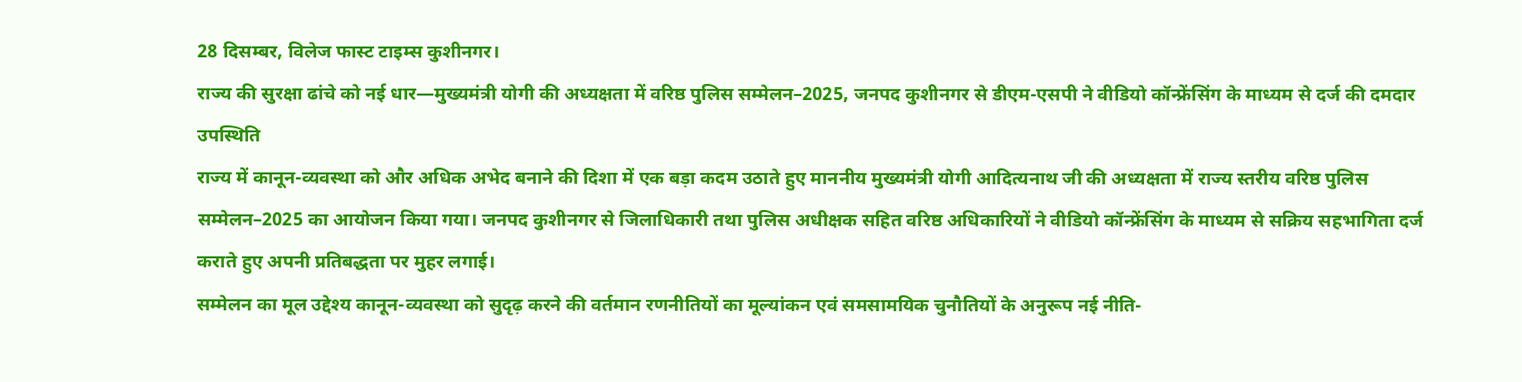28 दिसम्बर, विलेज फास्ट टाइम्स कुशीनगर।
राज्य की सुरक्षा ढांचे को नई धार—मुख्यमंत्री योगी की अध्यक्षता में वरिष्ठ पुलिस सम्मेलन–2025, जनपद कुशीनगर से डीएम-एसपी ने वीडियो कॉन्फ्रेंसिंग के माध्यम से दर्ज की दमदार उपस्थिति
राज्य में कानून-व्यवस्था को और अधिक अभेद बनाने की दिशा में एक बड़ा कदम उठाते हुए माननीय मुख्यमंत्री योगी आदित्यनाथ जी की अध्यक्षता में राज्य स्तरीय वरिष्ठ पुलिस सम्मेलन–2025 का आयोजन किया गया। जनपद कुशीनगर से जिलाधिकारी तथा पुलिस अधीक्षक सहित वरिष्ठ अधिकारियों ने वीडियो कॉन्फ्रेंसिंग के माध्यम से सक्रिय सहभागिता दर्ज कराते हुए अपनी प्रतिबद्धता पर मुहर लगाई।
सम्मेलन का मूल उद्देश्य कानून-व्यवस्था को सुदृढ़ करने की वर्तमान रणनीतियों का मूल्यांकन एवं समसामयिक चुनौतियों के अनुरूप नई नीति-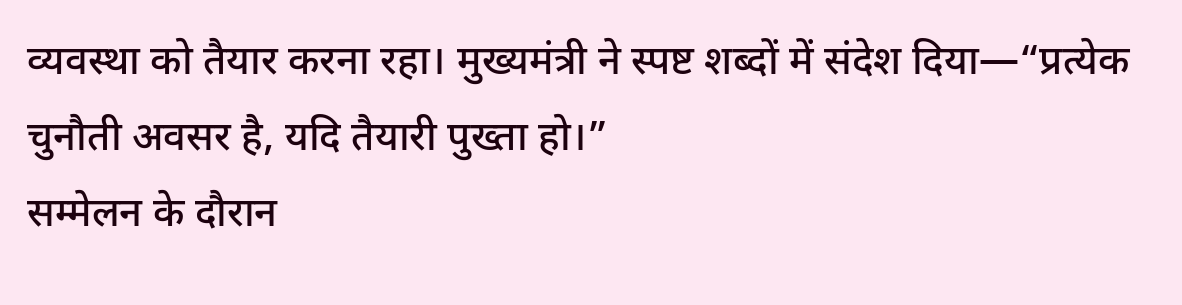व्यवस्था को तैयार करना रहा। मुख्यमंत्री ने स्पष्ट शब्दों में संदेश दिया—“प्रत्येक चुनौती अवसर है, यदि तैयारी पुख्ता हो।”
सम्मेलन के दौरान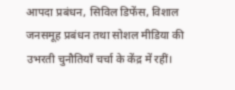आपदा प्रबंधन, सिविल डिफेंस, विशाल जनसमूह प्रबंधन तथा सोशल मीडिया की उभरती चुनौतियाँ चर्चा के केंद्र में रहीं।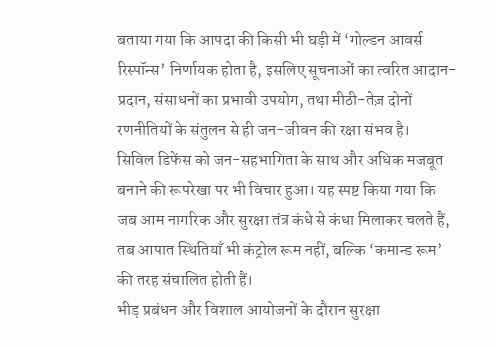बताया गया कि आपदा की किसी भी घड़ी में ‘गोल्डन आवर्स रिस्पॉन्स’ निर्णायक होता है, इसलिए सूचनाओं का त्वरित आदान-प्रदान, संसाधनों का प्रभावी उपयोग, तथा मीठी-तेज़ दोनों रणनीतियों के संतुलन से ही जन-जीवन की रक्षा संभव है।
सिविल डिफेंस को जन-सहभागिता के साथ और अधिक मजबूत बनाने की रूपरेखा पर भी विचार हुआ। यह स्पष्ट किया गया कि जब आम नागरिक और सुरक्षा तंत्र कंधे से कंधा मिलाकर चलते हैं, तब आपात स्थितियाँ भी कंट्रोल रूम नहीं, बल्कि ‘कमान्ड रूम’ की तरह संचालित होती हैं।
भीड़ प्रबंधन और विशाल आयोजनों के दौरान सुरक्षा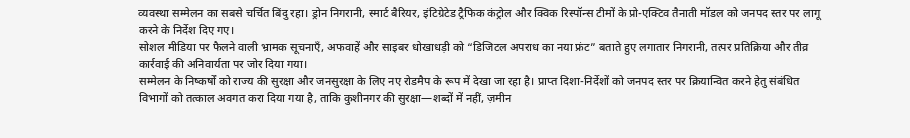व्यवस्था सम्मेलन का सबसे चर्चित बिंदु रहा। ड्रोन निगरानी, स्मार्ट बैरियर, इंटिग्रेटेड ट्रैफिक कंट्रोल और क्विक रिस्पॉन्स टीमों के प्रो-एक्टिव तैनाती मॉडल को जनपद स्तर पर लागू करने के निर्देश दिए गए।
सोशल मीडिया पर फैलने वाली भ्रामक सूचनाएँ, अफवाहें और साइबर धोखाधड़ी को “डिजिटल अपराध का नया फ्रंट” बताते हुए लगातार निगरानी, तत्पर प्रतिक्रिया और तीव्र कार्रवाई की अनिवार्यता पर जोर दिया गया।
सम्मेलन के निष्कर्षों को राज्य की सुरक्षा और जनसुरक्षा के लिए नए रोडमैप के रूप में देखा जा रहा है। प्राप्त दिशा-निर्देशों को जनपद स्तर पर क्रियान्वित करने हेतु संबंधित विभागों को तत्काल अवगत करा दिया गया है, ताकि कुशीनगर की सुरक्षा—शब्दों में नहीं, ज़मीन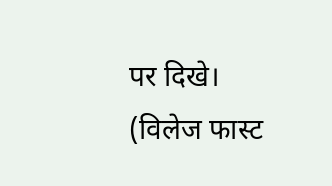पर दिखे।
(विलेज फास्ट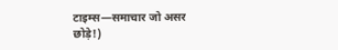टाइम्स—समाचार जो असर छोड़े!)